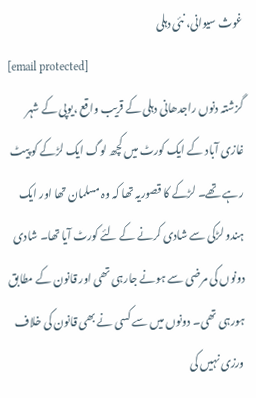غوث سیوانی، نئی دہلی
[email protected]
گزشتہ دنوں راجدھانی دہلی کے قریب واقع ،یوپی کے شہر غازی آباد کے ایک کورٹ میں کچھ لوگ ایک لڑکے کو پیٹ رہے تھے۔ لڑکے کا قصوریہ تھا کہ وہ مسلمان تھا اور ایک ہندو لڑکی سے شادی کرنے کے لئے کورٹ آیا تھا۔ شادی دونوں کی مرضی سے ہونے جارہی تھی اور قانون کے مطابق ہورہی تھی۔ دونوں میں سے کسی نے بھی قانون کی خلاف ورزی نہیں کی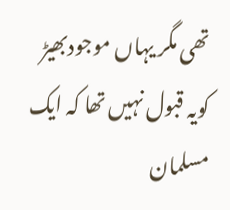تھی مگر یہاں موجودبھیڑ کویہ قبول نہیں تھا کہ ایک مسلمان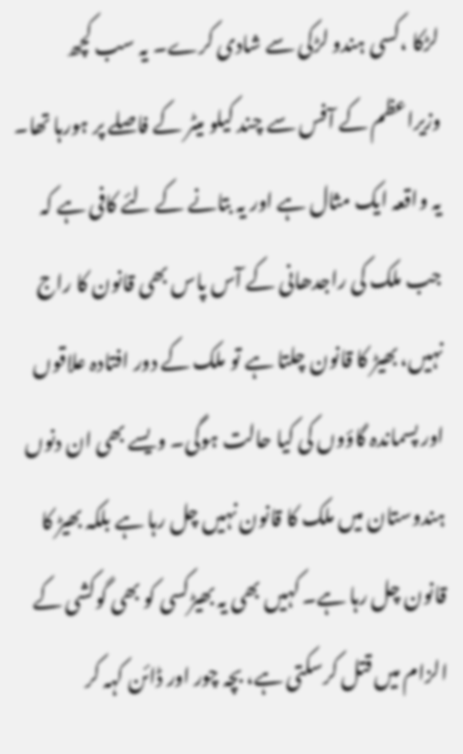لڑکا ،کسی ہندو لڑکی سے شادی کرے۔ یہ سب کچھ وزیراعظم کے آفس سے چند کیلو میٹر کے فاصلے پر ہورہا تھا۔ یہ واقعہ ایک مثال ہے اور یہ بتانے کے لئے کافی ہے کہ جب ملک کی راجدھانی کے آس پاس بھی قانون کا راج نہیں، بھیڑ کا قانون چلتا ہے تو ملک کے دور افتادہ علاقوں اور پسماندہ گاؤوں کی کیا حالت ہوگی۔ ویسے بھی ان دنوں ہندوستان میں ملک کا قانون نہیں چل رہا ہے بلکہ بھیڑ کا قانون چل رہا ہے۔ کہیں بھی یہ بھیڑکسی کو بھی گوکشی کے الزام میں قتل کرسکتی ہے، بچہ چور اور ڈائن کہہ کر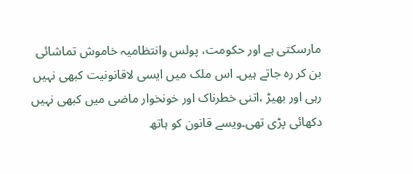مارسکتی ہے اور حکومت، پولس وانتظامیہ خاموش تماشائی بن کر رہ جاتے ہیں۔ اس ملک میں ایسی لاقانونیت کبھی نہیں رہی اور بھیڑ ،اتنی خطرناک اور خونخوار ماضی میں کبھی نہیں دکھائی پڑی تھی۔ویسے قانون کو ہاتھ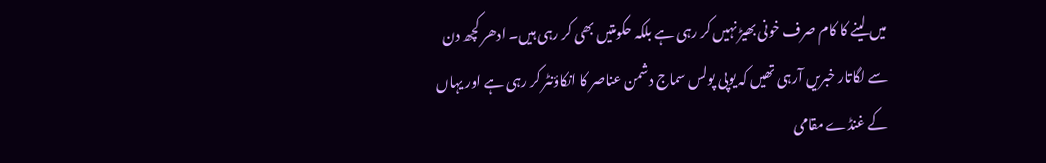میں لینے کا کام صرف خونی بھیڑ نہیں کر رہی ہے بلکہ حکومتیں بھی کر رہی ہیں۔ ادھر کچھ دن سے لگاتار خبریں آرہی تھیں کہ یوپی پولس سماج دشمن عناصر کا انکاؤنٹر کر رہی ہے اور یہاں کے غنڈے مقامی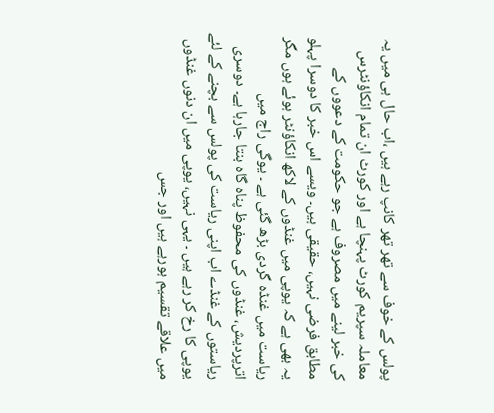پولس کے خوف سے تھر تھر کانپ رہے ہیں ،اب حال ہی میں یہ معاملہ سپریم کورٹ پہنچا ہے اور کورٹ ان تمام انکاؤنٹرس کی خبر لینے میں مصروف ہے جو حکومت کے دعووں کے مطابق فرضی نہیں، حقیقی ہیں۔ ویسے اس خبر کا دوسرا پہلو یہ بھی ہے کہ یوپی میں غنڈوں کے لاکھ انکاؤنٹر ہوئے ہوں مگر ریاست میں غنڈہ گردی بڑھ گئی ہے ۔ یوگی راج میں اترپردیش، غنڈوں کی محفوظ پناہ گاہ بنتا جارہا ہے۔ دوسری ریاستوں کے غنڈے اب اپنی ریاست کی پولس سے بچنے کے لئے یوپی کا رخ کر رہے ہیں ۔ یہی نہیں، یوپی میں ان دنوں غنڈوں میں علاقے تقسیم ہورہے ہیں اور جس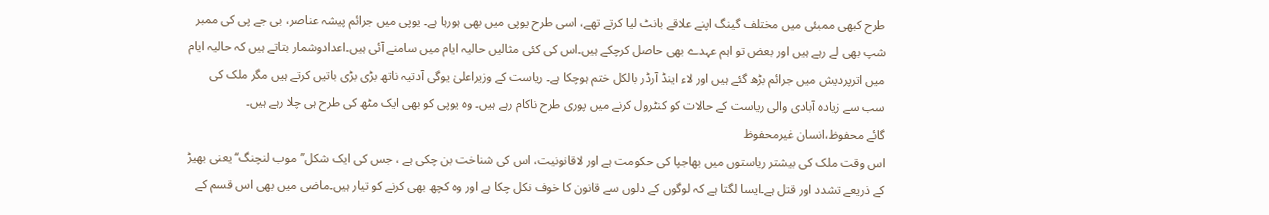طرح کبھی ممبئی میں مختلف گینگ اپنے علاقے بانٹ لیا کرتے تھے، اسی طرح یوپی میں بھی ہورہا ہے۔ یوپی میں جرائم پیشہ عناصر، بی جے پی کی ممبر شپ بھی لے رہے ہیں اور بعض تو اہم عہدے بھی حاصل کرچکے ہیں۔اس کی کئی مثالیں حالیہ ایام میں سامنے آئی ہیں۔اعدادوشمار بتاتے ہیں کہ حالیہ ایام میں اترپردیش میں جرائم بڑھ گئے ہیں اور لاء اینڈ آرڈر بالکل ختم ہوچکا ہے۔ ریاست کے وزیراعلیٰ یوگی آدتیہ ناتھ بڑی بڑی باتیں کرتے ہیں مگر ملک کی سب سے زیادہ آبادی والی ریاست کے حالات کو کنٹرول کرنے میں پوری طرح ناکام رہے ہیں۔ وہ یوپی کو بھی ایک مٹھ کی طرح ہی چلا رہے ہیں۔
گائے محفوظ،انسان غیرمحفوظ
اس وقت ملک کی بیشتر ریاستوں میں بھاجپا کی حکومت ہے اور لاقانونیت، اس کی شناخت بن چکی ہے ، جس کی ایک شکل’’موب لنچنگ‘‘یعنی بھیڑ کے ذریعے تشدد اور قتل ہے۔ایسا لگتا ہے کہ لوگوں کے دلوں سے قانون کا خوف نکل چکا ہے اور وہ کچھ بھی کرنے کو تیار ہیں۔ماضی میں بھی اس قسم کے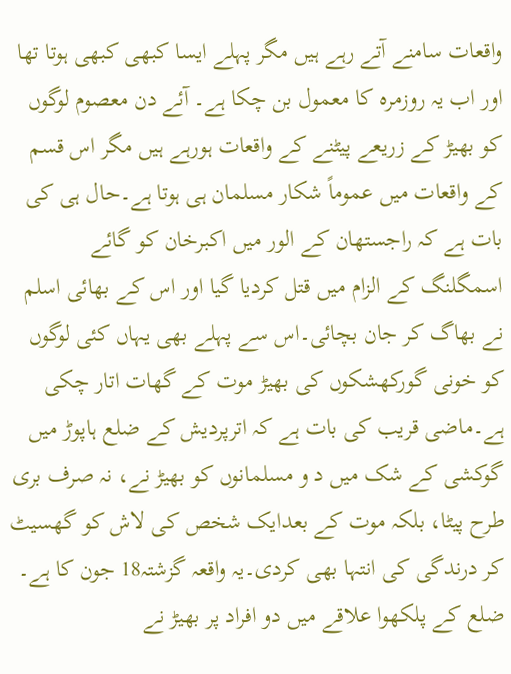واقعات سامنے آتے رہے ہیں مگر پہلے ایسا کبھی کبھی ہوتا تھا اور اب یہ روزمرہ کا معمول بن چکا ہے۔ آئے دن معصوم لوگوں کو بھیڑ کے زریعے پیٹنے کے واقعات ہورہے ہیں مگر اس قسم کے واقعات میں عموماً شکار مسلمان ہی ہوتا ہے۔حال ہی کی بات ہے کہ راجستھان کے الور میں اکبرخان کو گائے اسمگلنگ کے الزام میں قتل کردیا گیا اور اس کے بھائی اسلم نے بھاگ کر جان بچائی۔اس سے پہلے بھی یہاں کئی لوگوں کو خونی گورکھشکوں کی بھیڑ موت کے گھات اتار چکی ہے۔ماضی قریب کی بات ہے کہ اترپردیش کے ضلع ہاپوڑ میں گوکشی کے شک میں د و مسلمانوں کو بھیڑ نے، نہ صرف بری طرح پیٹا، بلکہ موت کے بعدایک شخص کی لاش کو گھسیٹ کر درندگی کی انتہا بھی کردی۔یہ واقعہ گزشتہ18 جون کا ہے۔ ضلع کے پلکھوا علاقے میں دو افراد پر بھیڑ نے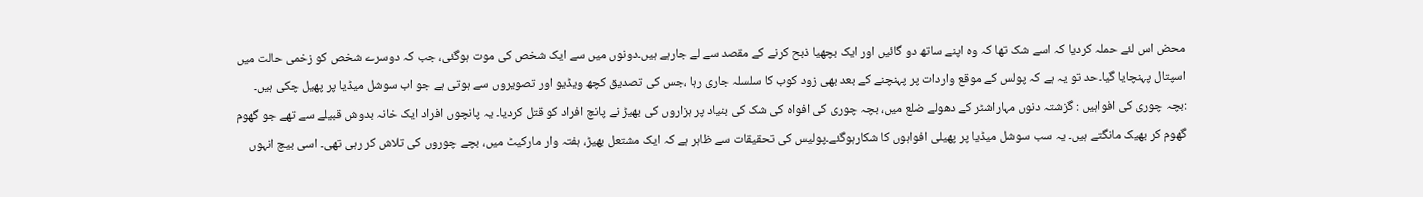محض اس لئے حملہ کردیا کہ اسے شک تھا کہ وہ اپنے ساتھ دو گائیں اور ایک بچھیا ذبح کرنے کے مقصد سے لے جارہے ہیں۔دونوں میں سے ایک شخص کی موت ہوگئی، جب کہ دوسرے شخص کو زخمی حالت میں اسپتال پہنچایا گیا۔حد تو یہ ہے کہ پولس کے موقع واردات پر پہنچنے کے بعد بھی زود کوب کا سلسلہ جاری رہا ،جس کی تصدیق کچھ ویڈیو اور تصویروں سے ہوتی ہے جو اب سوشل میڈیا پر پھیل چکی ہیں۔
:بچہ چوری کی افواہیں : گزشتہ دنوں مہاراشٹر کے دھولے ضلع میں، بچہ چوری کی افواہ کی شک کی بنیاد پر ہزاروں کی بھیڑ نے پانچ افراد کو قتل کردیا۔ یہ پانچوں افراد ایک خانہ بدوش قبیلے سے تھے جو گھوم گھوم کر بھیک مانگتے ہیں۔ یہ سب سوشل میڈیا پر پھیلی افواہوں کا شکارہوگئے۔پولیس کی تحقیقات سے ظاہر ہے کہ ایک مشتعل بھیڑ، ہفتہ وار مارکیٹ میں، بچے چوروں کی تلاش کر رہی تھی۔ اسی بیچ انہوں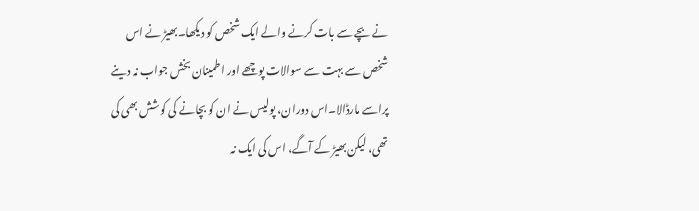نے بچے سے بات کرنے والے ایک شخص کو دیکھا۔بھیڑ نے اس شخص سے بہت سے سوالات پوچھے اور اطمینان بخش جواب نہ دینے پراسے مارڈالا۔اس دوران، پولیس نے ان کو بچانے کی کوشش بھی کی تھی، لیکن بھیڑ کے آگے، اس کی ایک نہ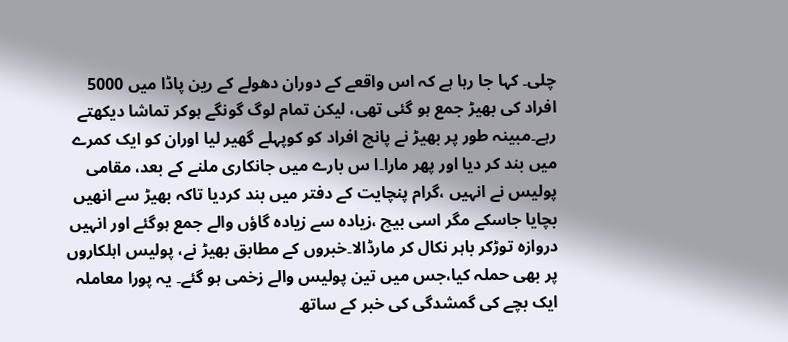چلی۔ کہا جا رہا ہے کہ اس واقعے کے دوران دھولے کے رین پاڈا میں 5000 افراد کی بھیڑ جمع ہو گئی تھی، لیکن تمام لوگ گونگے ہوکر تماشا دیکھتے رہے۔مبینہ طور پر بھیڑ نے پانچ افراد کو کوپہلے گھیر لیا اوران کو ایک کمرے میں بند کر دیا اور پھر مارا۔ا س بارے میں جانکاری ملنے کے بعد، مقامی پولیس نے انہیں ،گرام پنچایت کے دفتر میں بند کردیا تاکہ بھیڑ سے انھیں بچایا جاسکے مگر اسی بیچ ،زیادہ سے زیادہ گاؤں والے جمع ہوگئے اور انہیں دروازہ توڑکر باہر نکال کر مارڈالا۔خبروں کے مطابق بھیڑ نے، پولیس اہلکاروں پر بھی حملہ کیا،جس میں تین پولیس والے زخمی ہو گئے۔ یہ پورا معاملہ ایک بچے کی گمشدگی کی خبر کے ساتھ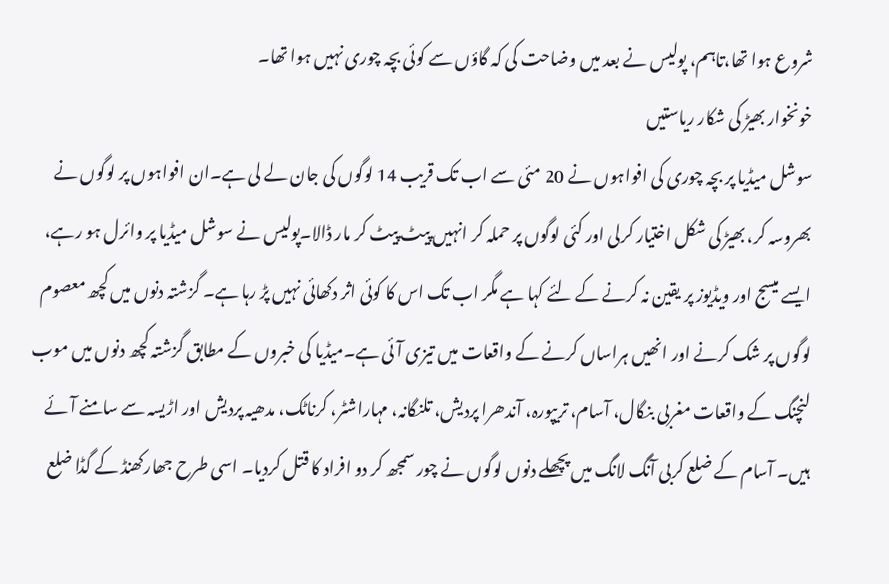شروع ہوا تھا،تاہم، پولیس نے بعد میں وضاحت کی کہ گاؤں سے کوئی بچہ چوری نہیں ہوا تھا۔
خونخوار بھیڑ کی شکار ریاستیں
سوشل میڈیا پر بچہ چوری کی افواہوں نے 20 مئی سے اب تک قریب 14 لوگوں کی جان لے لی ہے۔ان افواہوں پر لوگوں نے بھروسہ کر، بھیڑ کی شکل اختیار کرلی اور کئی لوگوں پر حملہ کر انہیں پیٹ پیٹ کر مار ڈالا۔پولیس نے سوشل میڈیا پر وائرل ہو رہے، ایسے میسج اور ویڈیوز پر یقین نہ کرنے کے لئے کہا ہے مگر اب تک اس کا کوئی اثر دکھائی نہیں پڑ رہا ہے۔ گزشتہ دنوں میں کچھ معصوم لوگوں پر شک کرنے اور انھیں ہراساں کرنے کے واقعات میں تیزی آئی ہے۔میڈیا کی خبروں کے مطابق گزشتہ کچھ دنوں میں موب لنچنگ کے واقعات مغربی بنگال، آسام، تریپورہ، آندھرا پردیش، تلنگانہ، مہاراشٹر، کرناٹک، مدھیہ پردیش اور اڑیسہ سے سامنے آئے ہیں۔ آسام کے ضلع کربی آنگ لانگ میں پچھلے دنوں لوگوں نے چور سمجھ کر دو افراد کا قتل کردیا۔ اسی طرح جھارکھنڈ کے گڈا ضلع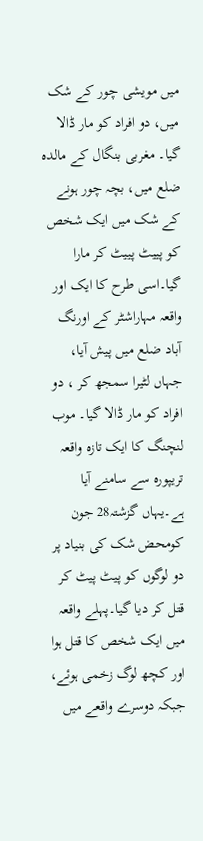میں مویشی چور کے شک میں، دو افراد کو مار ڈالا گیا۔ مغربی بنگال کے مالدہ ضلع میں، بچہ چور ہونے کے شک میں ایک شخص کو پییٹ پییٹ کر مارا گیا۔اسی طرح کا ایک اور واقعہ مہاراشٹر کے اورنگ آباد ضلع میں پیش آیا، جہاں لٹیرا سمجھ کر ، دو افراد کو مار ڈالا گیا۔ موب لنچنگ کا ایک تازہ واقعہ تریپورہ سے سامنے آیا ہے۔یہاں گزشتہ28 جون کومحض شک کی بنیاد پر دو لوگوں کو پیٹ پیٹ کر قتل کر دیا گیا۔پہلے واقعہ میں ایک شخص کا قتل ہوا اور کچھ لوگ زخمی ہوئے، جبکہ دوسرے واقعے میں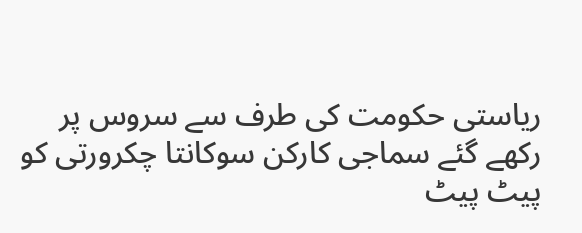ریاستی حکومت کی طرف سے سروس پر رکھے گئے سماجی کارکن سوکانتا چکرورتی کو پیٹ پیٹ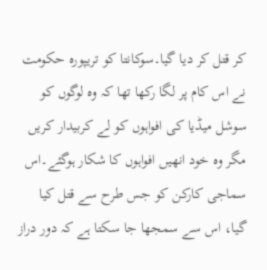کر قتل کر دیا گیا۔سوکانتا کو تریپورہ حکومت نے اس کام پر لگا رکھا تھا کہ وہ لوگوں کو سوشل میڈیا کی افواہوں کو لے کربیدار کریں مگر وہ خود انھیں افواہوں کا شکار ہوگئے۔اس سماجی کارکن کو جس طرح سے قتل کیا گیا، اس سے سمجھا جا سکتا ہے کہ دور دراز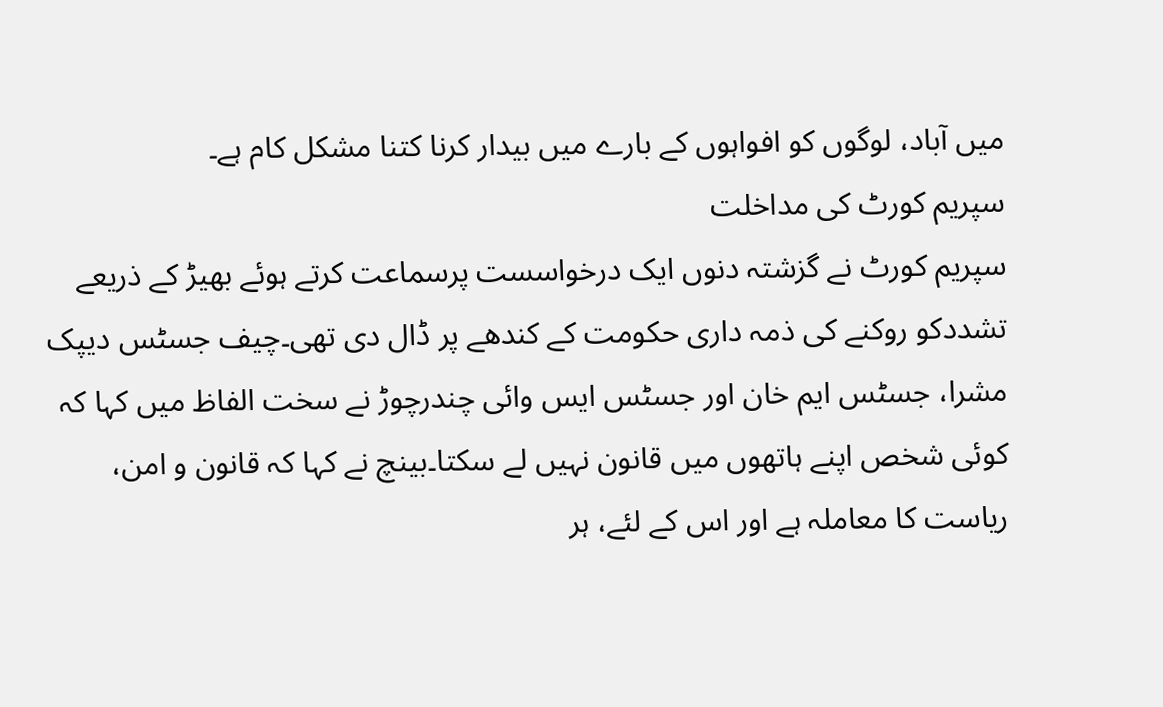میں آباد، لوگوں کو افواہوں کے بارے میں بیدار کرنا کتنا مشکل کام ہے۔
سپریم کورٹ کی مداخلت
سپریم کورٹ نے گزشتہ دنوں ایک درخواسست پرسماعت کرتے ہوئے بھیڑ کے ذریعے تشددکو روکنے کی ذمہ داری حکومت کے کندھے پر ڈال دی تھی۔چیف جسٹس دیپک مشرا، جسٹس ایم خان اور جسٹس ایس وائی چندرچوڑ نے سخت الفاظ میں کہا کہ کوئی شخص اپنے ہاتھوں میں قانون نہیں لے سکتا۔بینچ نے کہا کہ قانون و امن، ریاست کا معاملہ ہے اور اس کے لئے، ہر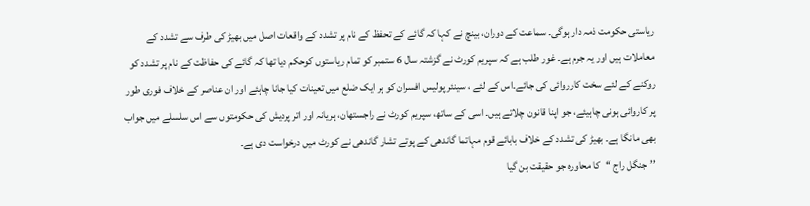ریاستی حکومت ذمہ دار ہوگی۔ سماعت کے دوران، بینچ نے کہا کہ گائے کے تحفظ کے نام پر تشدد کے واقعات اصل میں بھیڑ کی طرف سے تشدد کے معاملات ہیں اور یہ جرم ہے۔ غور طلب ہے کہ سپریم کورٹ نے گزشتہ سال 6 ستمبر کو تمام ریاستوں کوحکم دیا تھا کہ گائے کی حفاظت کے نام پر تشدد کو روکنے کے لئے سخت کارروائی کی جائے۔اس کے لئے ، سینئر پولیس افسران کو ہر ایک ضلع میں تعینات کیا جانا چاہئے اور ان عناصر کے خلاف فوری طور پر کاروائی ہونی چاہیئے، جو اپنا قانون چلاتے ہیں۔ اسی کے ساتھ، سپریم کورٹ نے راجستھان، ہریانہ اور اتر پردیش کی حکومتوں سے اس سلسلے میں جواب بھی مانگا ہے۔ بھیڑ کی تشدد کے خلاف بابائے قوم مہاتما گاندھی کے پوتے تشار گاندھی نے کورٹ میں درخواست دی ہے۔
’’جنگل راج ‘‘کا محاورہ جو حقیقت بن گیا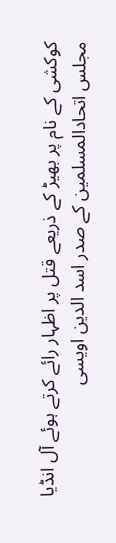کوکشی کے نام پر بھیڑ کے ذریعے قتل پر اظہار رائے کرتے ہوئے آل انڈیا مجلس اتحادالمسلمین کے صدر اسد الدین اویسی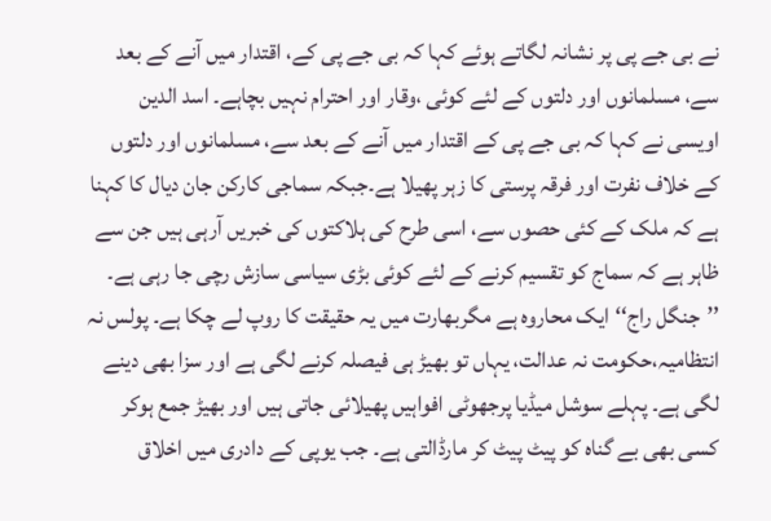نے بی جے پی پر نشانہ لگاتے ہوئے کہا کہ بی جے پی کے، اقتدار میں آنے کے بعد سے، مسلمانوں اور دلتوں کے لئے کوئی ،وقار اور احترام نہیں بچاہے۔ اسد الدین اویسی نے کہا کہ بی جے پی کے اقتدار میں آنے کے بعد سے، مسلمانوں اور دلتوں کے خلاف نفرت اور فرقہ پرستی کا زہر پھیلا ہے۔جبکہ سماجی کارکن جان دیال کا کہنا ہے کہ ملک کے کئی حصوں سے، اسی طرح کی ہلاکتوں کی خبریں آرہی ہیں جن سے ظاہر ہے کہ سماج کو تقسیم کرنے کے لئے کوئی بڑی سیاسی سازش رچی جا رہی ہے۔
’’جنگل راج‘‘ایک محاروہ ہے مگربھارت میں یہ حقیقت کا روپ لے چکا ہے۔ پولس نہ انتظامیہ،حکومت نہ عدالت، یہاں تو بھیڑ ہی فیصلہ کرنے لگی ہے اور سزا بھی دینے لگی ہے۔ پہلے سوشل میڈیا پرجھوٹی افواہیں پھیلائی جاتی ہیں اور بھیڑ جمع ہوکر کسی بھی بے گناہ کو پیٹ پیٹ کر مارڈالتی ہے۔ جب یوپی کے دادری میں اخلاق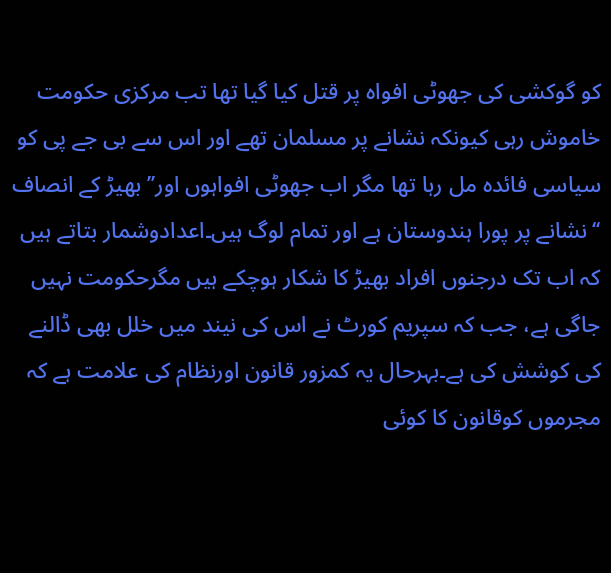کو گوکشی کی جھوٹی افواہ پر قتل کیا گیا تھا تب مرکزی حکومت خاموش رہی کیونکہ نشانے پر مسلمان تھے اور اس سے بی جے پی کو سیاسی فائدہ مل رہا تھا مگر اب جھوٹی افواہوں اور’’ بھیڑ کے انصاف ‘‘نشانے پر پورا ہندوستان ہے اور تمام لوگ ہیں۔اعدادوشمار بتاتے ہیں کہ اب تک درجنوں افراد بھیڑ کا شکار ہوچکے ہیں مگرحکومت نہیں جاگی ہے، جب کہ سپریم کورٹ نے اس کی نیند میں خلل بھی ڈالنے کی کوشش کی ہے۔بہرحال یہ کمزور قانون اورنظام کی علامت ہے کہ مجرموں کوقانون کا کوئی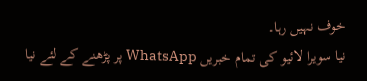خوف نہیں رہا۔
نیا سویرا لائیو کی تمام خبریں WhatsApp پر پڑھنے کے لئے نیا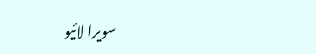سویرا لائیو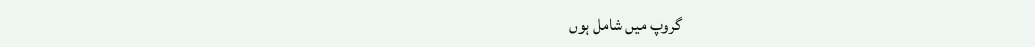گروپ میں شامل ہوں